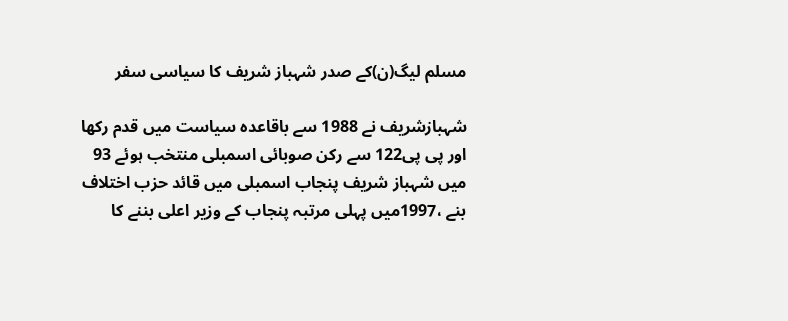مسلم لیگ(ن)کے صدر شہباز شریف کا سیاسی سفر

شہبازشریف نے 1988 سے باقاعدہ سیاست میں قدم رکھا اور پی پی122 سے رکن صوبائی اسمبلی منتخب ہوئے 93 میں شہباز شریف پنجاب اسمبلی میں قائد حزب اختلاف بنے ،1997میں پہلی مرتبہ پنجاب کے وزیر اعلی بننے کا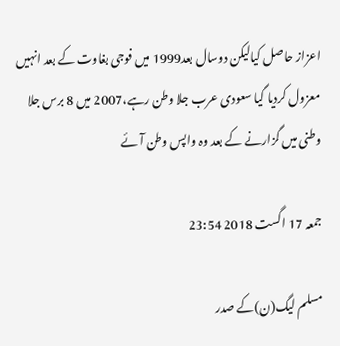اعزاز حاصل کیالیکن دوسال بعد1999 میں فوجی بغاوت کے بعد انہیں معزول کردیا گیا سعودی عرب جلا وطن رہے،2007 میں 8 برس جلا وطنی میں گزارنے کے بعد وہ واپس وطن آئے

جمعہ 17 اگست 2018 23:54

مسلم لیگ(ن)کے صدر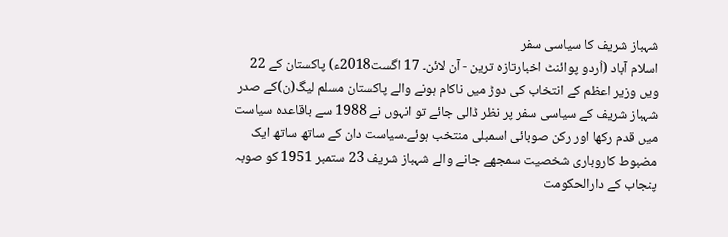شہباز شریف کا سیاسی سفر
اسلام آباد (اُردو پوائنٹ اخبارتازہ ترین - آن لائن۔ 17 اگست2018ء) پاکستان کے 22 ویں وزیر اعظم کے انتخاب کی دوڑ میں ناکام ہونے والے پاکستان مسلم لیگ(ن)کے صدر شہباز شریف کے سیاسی سفر پر نظر ڈالی جائے تو انہوں نے 1988 سے باقاعدہ سیاست میں قدم رکھا اور رکن صوبائی اسمبلی منتخب ہوئے۔سیاست دان کے ساتھ ساتھ ایک مضبوط کاروباری شخصیت سمجھے جانے والے شہباز شریف 23 ستمبر 1951 کو صوبہ پنجاب کے دارالحکومت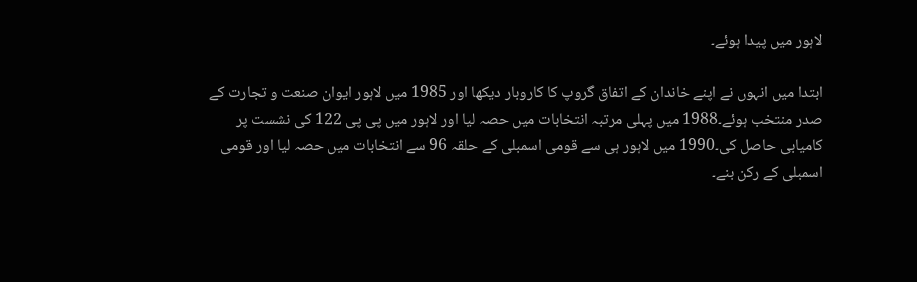لاہور میں پیدا ہوئے۔

ابتدا میں انہوں نے اپنے خاندان کے اتفاق گروپ کا کاروبار دیکھا اور 1985 میں لاہور ایوان صنعت و تجارت کے صدر منتخب ہوئے۔1988 میں پہلی مرتبہ انتخابات میں حصہ لیا اور لاہور میں پی پی 122 کی نشست پر کامیابی حاصل کی۔1990 میں لاہور ہی سے قومی اسمبلی کے حلقہ 96 سے انتخابات میں حصہ لیا اور قومی اسمبلی کے رکن بنے۔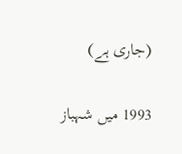(جاری ہے)

1993 میں شہباز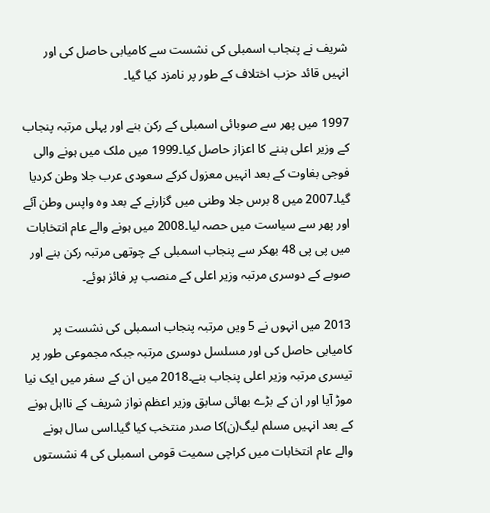شریف نے پنجاب اسمبلی کی نشست سے کامیابی حاصل کی اور انہیں قائد حزب اختلاف کے طور پر نامزد کیا گیا۔

1997 میں پھر سے صوبائی اسمبلی کے رکن بنے اور پہلی مرتبہ پنجاب کے وزیر اعلی بننے کا اعزاز حاصل کیا۔1999 میں ملک میں ہونے والی فوجی بغاوت کے بعد انہیں معزول کرکے سعودی عرب جلا وطن کردیا گیا۔2007 میں 8 برس جلا وطنی میں گزارنے کے بعد وہ واپس وطن آئے اور پھر سے سیاست میں حصہ لیا۔2008 میں ہونے والے عام انتخابات میں پی پی 48 بھکر سے پنجاب اسمبلی کے چوتھی مرتبہ رکن بنے اور صوبے کے دوسری مرتبہ وزیر اعلی کے منصب پر فائز ہوئے۔

2013 میں انہوں نے 5 ویں مرتبہ پنجاب اسمبلی کی نشست پر کامیابی حاصل کی اور مسلسل دوسری مرتبہ جبکہ مجموعی طور پر تیسری مرتبہ وزیر اعلی پنجاب بنے۔2018 میں ان کے سفر میں ایک نیا موڑ آیا اور ان کے بڑے بھائی سابق وزیر اعظم نواز شریف کے نااہل ہونے کے بعد انہیں مسلم لیگ(ن)کا صدر منتخب کیا گیا۔اسی سال ہونے والے عام انتخابات میں کراچی سمیت قومی اسمبلی کی 4 نشستوں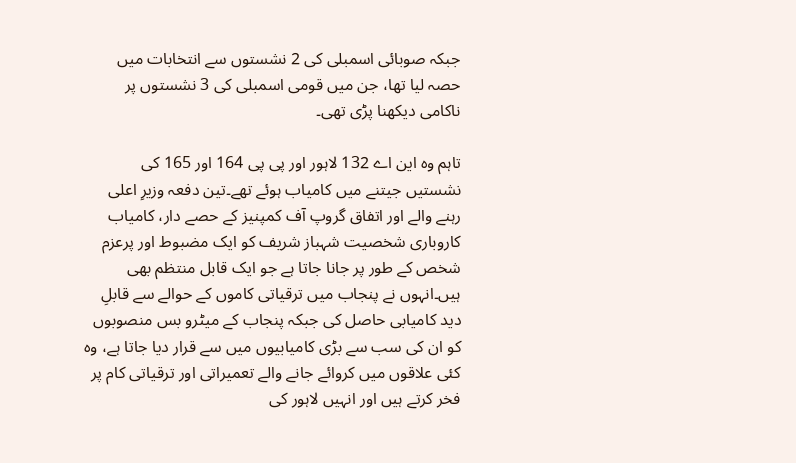جبکہ صوبائی اسمبلی کی 2 نشستوں سے انتخابات میں حصہ لیا تھا، جن میں قومی اسمبلی کی 3 نشستوں پر ناکامی دیکھنا پڑی تھی۔

تاہم وہ این اے 132 لاہور اور پی پی 164 اور 165 کی نشستیں جیتنے میں کامیاب ہوئے تھے۔تین دفعہ وزیرِ اعلی رہنے والے اور اتفاق گروپ آف کمپنیز کے حصے دار، کامیاب کاروباری شخصیت شہباز شریف کو ایک مضبوط اور پرعزم شخص کے طور پر جانا جاتا ہے جو ایک قابل منتظم بھی ہیں۔انہوں نے پنجاب میں ترقیاتی کاموں کے حوالے سے قابلِ دید کامیابی حاصل کی جبکہ پنجاب کے میٹرو بس منصوبوں کو ان کی سب سے بڑی کامیابیوں میں سے قرار دیا جاتا ہے، وہ کئی علاقوں میں کروائے جانے والے تعمیراتی اور ترقیاتی کام پر فخر کرتے ہیں اور انہیں لاہور کی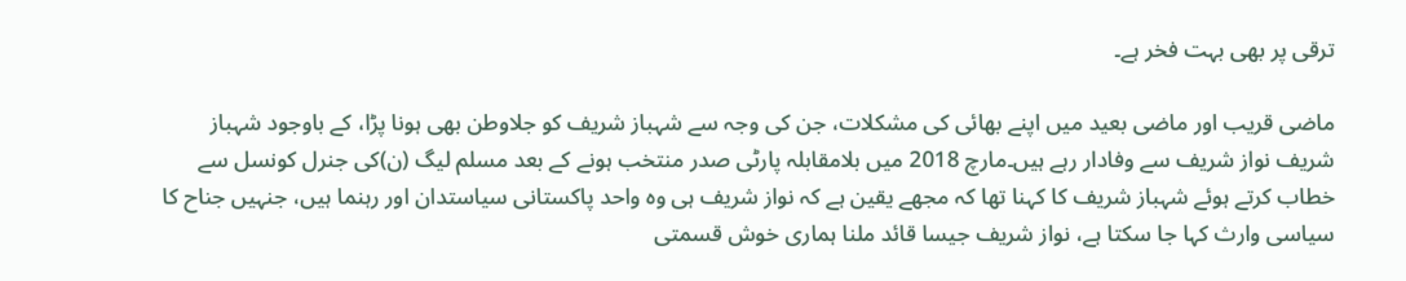ترقی پر بھی بہت فخر ہے۔

ماضی قریب اور ماضی بعید میں اپنے بھائی کی مشکلات، جن کی وجہ سے شہباز شریف کو جلاوطن بھی ہونا پڑا، کے باوجود شہباز شریف نواز شریف سے وفادار رہے ہیں۔مارچ 2018 میں بلامقابلہ پارٹی صدر منتخب ہونے کے بعد مسلم لیگ (ن)کی جنرل کونسل سے خطاب کرتے ہوئے شہباز شریف کا کہنا تھا کہ مجھے یقین ہے کہ نواز شریف ہی وہ واحد پاکستانی سیاستدان اور رہنما ہیں، جنہیں جناح کا سیاسی وارث کہا جا سکتا ہے، نواز شریف جیسا قائد ملنا ہماری خوش قسمتی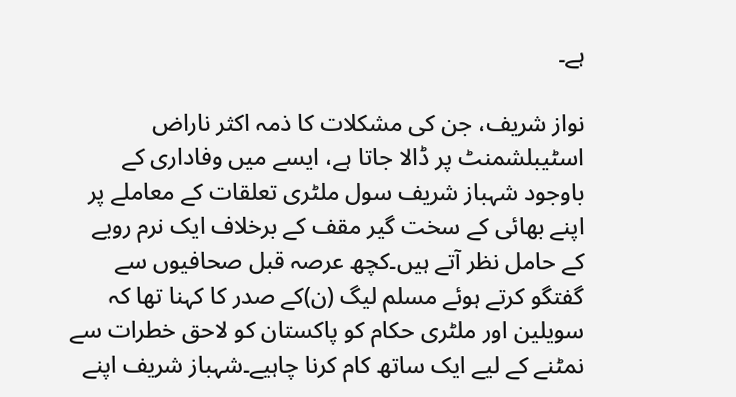ہے۔

نواز شریف، جن کی مشکلات کا ذمہ اکثر ناراض اسٹیبلشمنٹ پر ڈالا جاتا ہے، ایسے میں وفاداری کے باوجود شہباز شریف سول ملٹری تعلقات کے معاملے پر اپنے بھائی کے سخت گیر مقف کے برخلاف ایک نرم رویے کے حامل نظر آتے ہیں۔کچھ عرصہ قبل صحافیوں سے گفتگو کرتے ہوئے مسلم لیگ (ن)کے صدر کا کہنا تھا کہ سویلین اور ملٹری حکام کو پاکستان کو لاحق خطرات سے نمٹنے کے لیے ایک ساتھ کام کرنا چاہیے۔شہباز شریف اپنے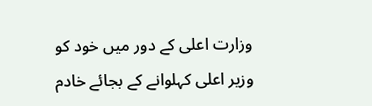وزارت اعلی کے دور میں خود کو وزیر اعلی کہلوانے کے بجائے خادم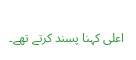اعلی کہنا پسند کرتے تھے۔